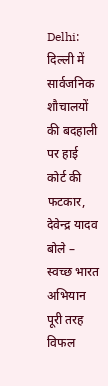Delhi: दिल्ली में सार्वजनिक शौचालयों की बदहाली पर हाई कोर्ट की फटकार, देवेन्द्र यादव बोले – स्वच्छ भारत अभियान पूरी तरह विफल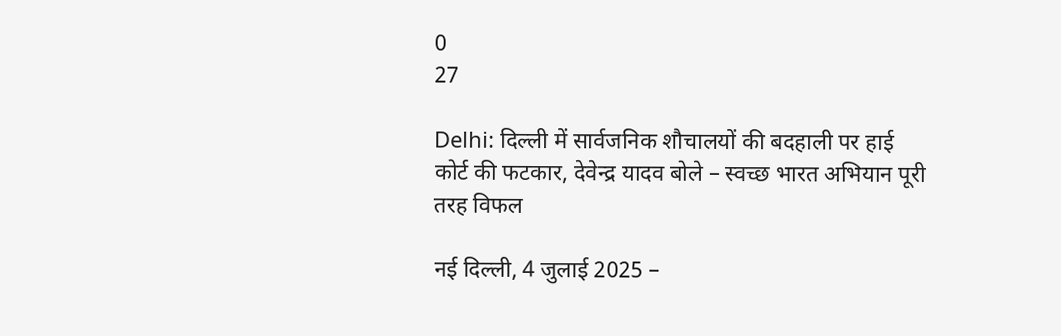0
27

Delhi: दिल्ली में सार्वजनिक शौचालयों की बदहाली पर हाई कोर्ट की फटकार, देवेन्द्र यादव बोले – स्वच्छ भारत अभियान पूरी तरह विफल

नई दिल्ली, 4 जुलाई 2025 –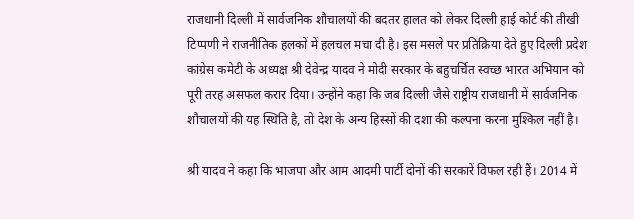राजधानी दिल्ली में सार्वजनिक शौचालयों की बदतर हालत को लेकर दिल्ली हाई कोर्ट की तीखी टिप्पणी ने राजनीतिक हलकों में हलचल मचा दी है। इस मसले पर प्रतिक्रिया देते हुए दिल्ली प्रदेश कांग्रेस कमेटी के अध्यक्ष श्री देवेन्द्र यादव ने मोदी सरकार के बहुचर्चित स्वच्छ भारत अभियान को पूरी तरह असफल करार दिया। उन्होंने कहा कि जब दिल्ली जैसे राष्ट्रीय राजधानी में सार्वजनिक शौचालयों की यह स्थिति है, तो देश के अन्य हिस्सों की दशा की कल्पना करना मुश्किल नहीं है।

श्री यादव ने कहा कि भाजपा और आम आदमी पार्टी दोनों की सरकारें विफल रही हैं। 2014 में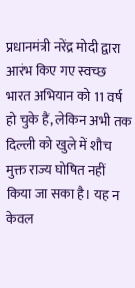प्रधानमंत्री नरेंद्र मोदी द्वारा आरंभ किए गए स्वच्छ भारत अभियान को 11 वर्ष हो चुके हैं, लेकिन अभी तक दिल्ली को खुले में शौच मुक्त राज्य घोषित नहीं किया जा सका है। यह न केवल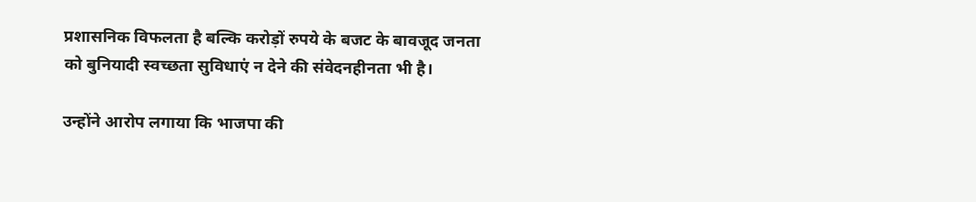प्रशासनिक विफलता है बल्कि करोड़ों रुपये के बजट के बावजूद जनता को बुनियादी स्वच्छता सुविधाएं न देने की संवेदनहीनता भी है।

उन्होंने आरोप लगाया कि भाजपा की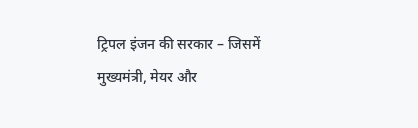ट्रिपल इंजन की सरकार – जिसमें मुख्यमंत्री, मेयर और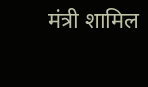मंत्री शामिल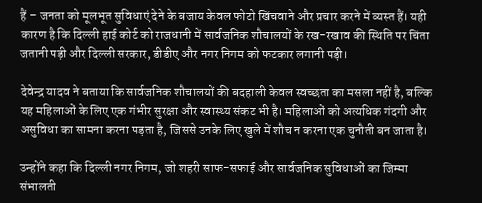हैं – जनता को मूलभूत सुविधाएं देने के बजाय केवल फोटो खिंचवाने और प्रचार करने में व्यस्त हैं। यही कारण है कि दिल्ली हाई कोर्ट को राजधानी में सार्वजनिक शौचालयों के रख-रखाव की स्थिति पर चिंता जतानी पड़ी और दिल्ली सरकार, डीडीए और नगर निगम को फटकार लगानी पड़ी।

देवेन्द्र यादव ने बताया कि सार्वजनिक शौचालयों की बदहाली केवल स्वच्छता का मसला नहीं है, बल्कि यह महिलाओं के लिए एक गंभीर सुरक्षा और स्वास्थ्य संकट भी है। महिलाओं को अत्यधिक गंदगी और असुविधा का सामना करना पड़ता है, जिससे उनके लिए खुले में शौच न करना एक चुनौती बन जाता है।

उन्होंने कहा कि दिल्ली नगर निगम, जो शहरी साफ-सफाई और सार्वजनिक सुविधाओं का जिम्मा संभालती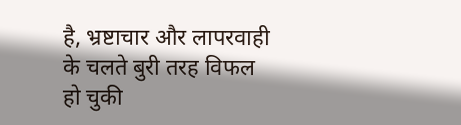है, भ्रष्टाचार और लापरवाही के चलते बुरी तरह विफल हो चुकी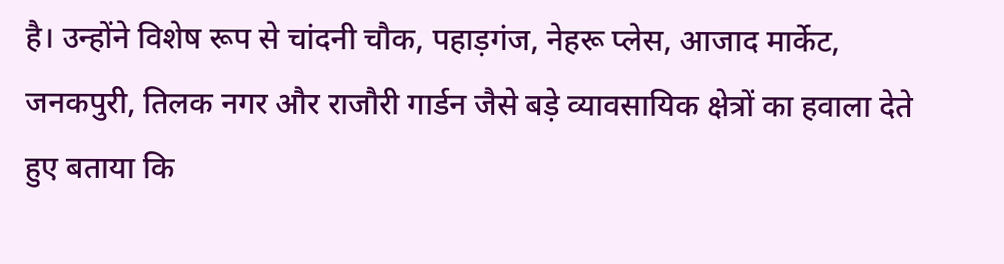है। उन्होंने विशेष रूप से चांदनी चौक, पहाड़गंज, नेहरू प्लेस, आजाद मार्केट, जनकपुरी, तिलक नगर और राजौरी गार्डन जैसे बड़े व्यावसायिक क्षेत्रों का हवाला देते हुए बताया कि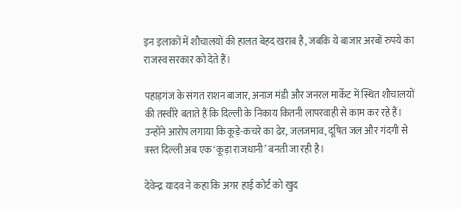इन इलाकों में शौचालयों की हालत बेहद खराब है, जबकि ये बाजार अरबों रुपये का राजस्व सरकार को देते हैं।

पहाड़गंज के संगत राशन बाजार, अनाज मंडी और जनरल मार्केट में स्थित शौचालयों की तस्वीरे बताते हैं कि दिल्ली के निकाय कितनी लापरवाही से काम कर रहे हैं। उन्होंने आरोप लगाया कि कूड़े-कचरे का ढेर, जलजमाव, दूषित जल और गंदगी से त्रस्त दिल्ली अब एक ‘कूड़ा राजधानी’ बनती जा रही है।

देवेन्द्र यादव ने कहा कि अगर हाई कोर्ट को खुद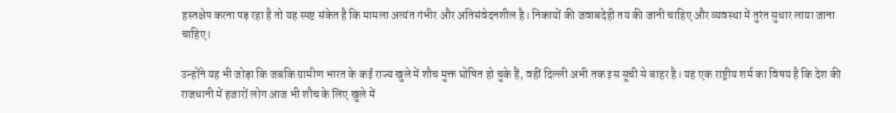हस्तक्षेप करना पड़ रहा है तो यह स्पष्ट संकेत है कि मामला अत्यंत गंभीर और अतिसंवेदनशील है। निकायों की जवाबदेही तय की जानी चाहिए और व्यवस्था में तुरंत सुधार लाया जाना चाहिए।

उन्होंने यह भी जोड़ा कि जबकि ग्रामीण भारत के कई राज्य खुले में शौच मुक्त घोषित हो चुके हैं, वहीं दिल्ली अभी तक इस सूची से बाहर है। यह एक राष्ट्रीय शर्म का विषय है कि देश की राजधानी में हजारों लोग आज भी शौच के लिए खुले में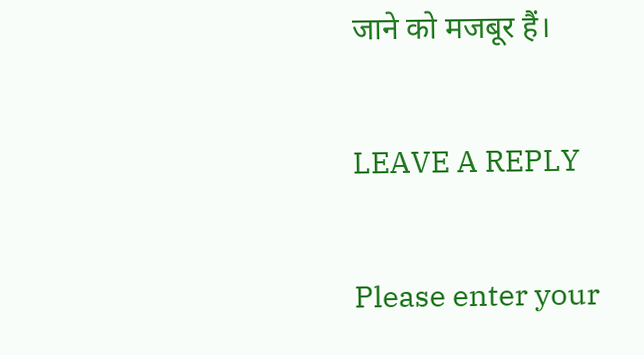जाने को मजबूर हैं।

LEAVE A REPLY

Please enter your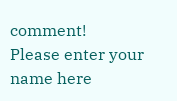comment!
Please enter your name here